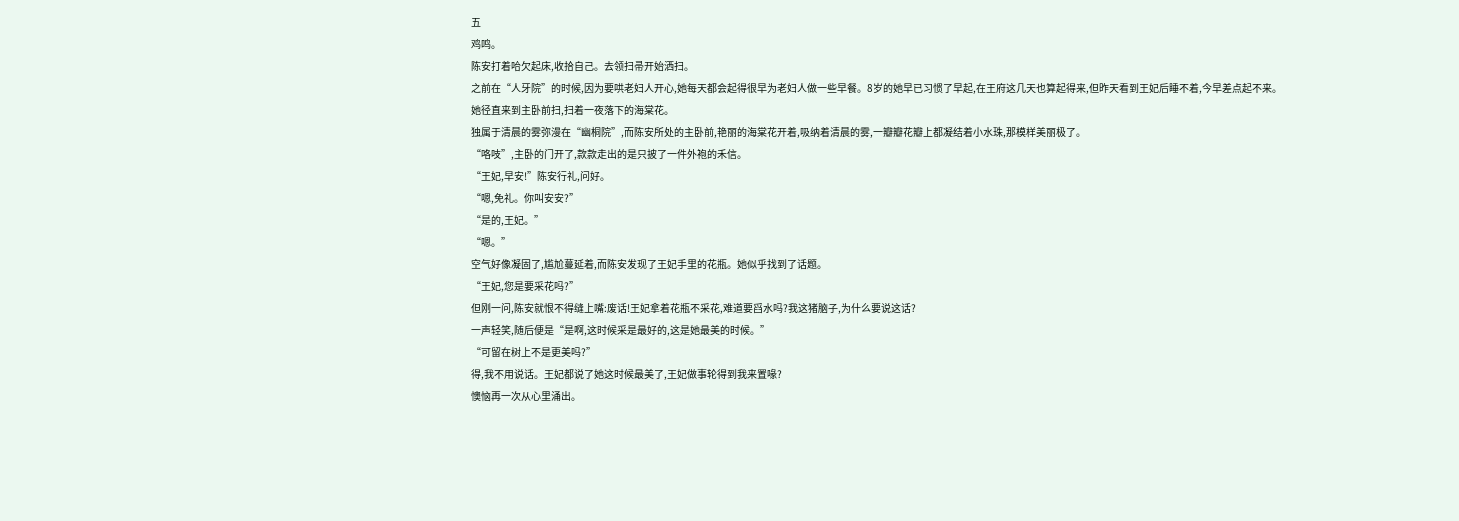五
鸡鸣。
陈安打着哈欠起床,收拾自己。去领扫帚开始洒扫。
之前在“人牙院”的时候,因为要哄老妇人开心,她每天都会起得很早为老妇人做一些早餐。8岁的她早已习惯了早起,在王府这几天也算起得来,但昨天看到王妃后睡不着,今早差点起不来。
她径直来到主卧前扫,扫着一夜落下的海棠花。
独属于清晨的雾弥漫在“幽桐院”,而陈安所处的主卧前,艳丽的海棠花开着,吸纳着清晨的雾,一瓣瓣花瓣上都凝结着小水珠,那模样美丽极了。
“咯吱”,主卧的门开了,款款走出的是只披了一件外袍的禾信。
“王妃,早安!”陈安行礼,问好。
“嗯,免礼。你叫安安?”
“是的,王妃。”
“嗯。”
空气好像凝固了,尴尬蔓延着,而陈安发现了王妃手里的花瓶。她似乎找到了话题。
“王妃,您是要采花吗?”
但刚一问,陈安就恨不得缝上嘴:废话!王妃拿着花瓶不采花,难道要舀水吗?我这猪脑子,为什么要说这话?
一声轻笑,随后便是“是啊,这时候采是最好的,这是她最美的时候。”
“可留在树上不是更美吗?”
得,我不用说话。王妃都说了她这时候最美了,王妃做事轮得到我来置喙?
懊恼再一次从心里涌出。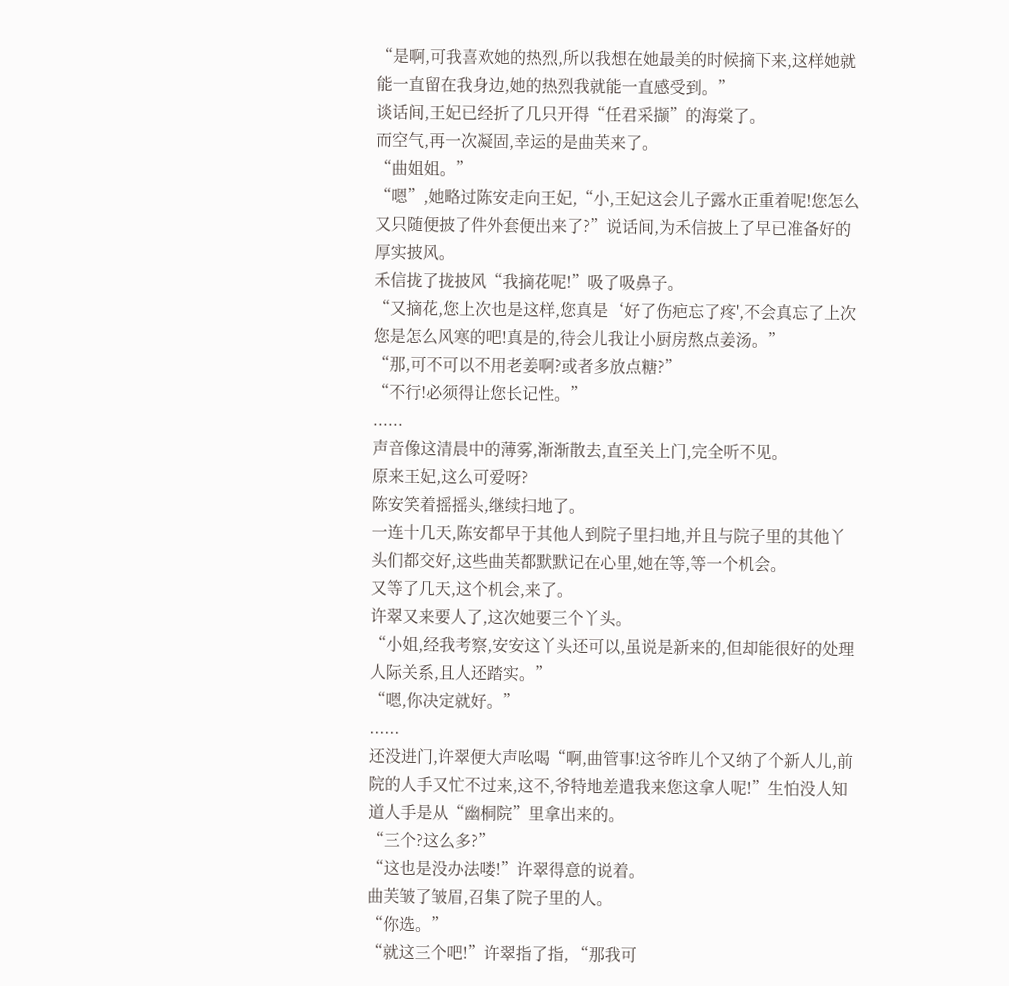“是啊,可我喜欢她的热烈,所以我想在她最美的时候摘下来,这样她就能一直留在我身边,她的热烈我就能一直感受到。”
谈话间,王妃已经折了几只开得“任君采撷”的海棠了。
而空气,再一次凝固,幸运的是曲芙来了。
“曲姐姐。”
“嗯”,她略过陈安走向王妃,“小,王妃这会儿子露水正重着呢!您怎么又只随便披了件外套便出来了?”说话间,为禾信披上了早已准备好的厚实披风。
禾信拢了拢披风“我摘花呢!”吸了吸鼻子。
“又摘花,您上次也是这样,您真是‘好了伤疤忘了疼',不会真忘了上次您是怎么风寒的吧!真是的,待会儿我让小厨房熬点姜汤。”
“那,可不可以不用老姜啊?或者多放点糖?”
“不行!必须得让您长记性。”
......
声音像这清晨中的薄雾,渐渐散去,直至关上门,完全听不见。
原来王妃,这么可爱呀?
陈安笑着摇摇头,继续扫地了。
一连十几天,陈安都早于其他人到院子里扫地,并且与院子里的其他丫头们都交好,这些曲芙都默默记在心里,她在等,等一个机会。
又等了几天,这个机会,来了。
许翠又来要人了,这次她要三个丫头。
“小姐,经我考察,安安这丫头还可以,虽说是新来的,但却能很好的处理人际关系,且人还踏实。”
“嗯,你决定就好。”
......
还没进门,许翠便大声吆喝“啊,曲管事!这爷昨儿个又纳了个新人儿,前院的人手又忙不过来,这不,爷特地差遣我来您这拿人呢!”生怕没人知道人手是从“幽桐院”里拿出来的。
“三个?这么多?”
“这也是没办法喽!”许翠得意的说着。
曲芙皱了皱眉,召集了院子里的人。
“你选。”
“就这三个吧!”许翠指了指, “那我可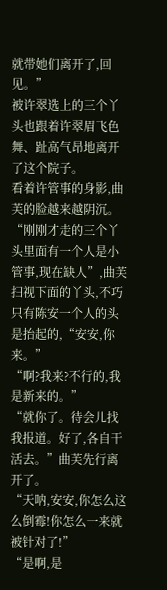就带她们离开了,回见。”
被许翠选上的三个丫头也跟着许翠眉飞色舞、趾高气昂地离开了这个院子。
看着许管事的身影,曲芙的脸越来越阴沉。
“刚刚才走的三个丫头里面有一个人是小管事,现在缺人”,曲芙扫视下面的丫头,不巧只有陈安一个人的头是抬起的,“安安,你来。”
“啊?我来?不行的,我是新来的。”
“就你了。待会儿找我报道。好了,各自干活去。”曲芙先行离开了。
“天呐,安安,你怎么这么倒霉!你怎么一来就被针对了!”
“是啊,是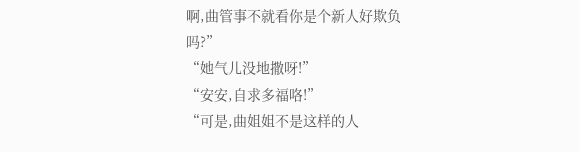啊,曲管事不就看你是个新人好欺负吗?”
“她气儿没地撒呀!”
“安安,自求多福咯!”
“可是,曲姐姐不是这样的人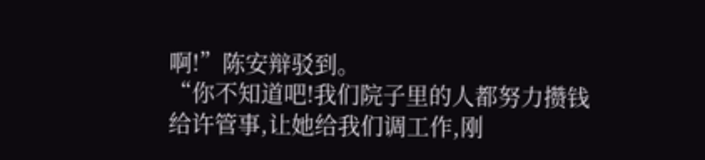啊!”陈安辩驳到。
“你不知道吧!我们院子里的人都努力攒钱给许管事,让她给我们调工作,刚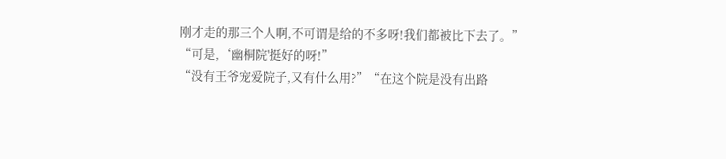刚才走的那三个人啊,不可谓是给的不多呀!我们都被比下去了。”
“可是,‘幽桐院'挺好的呀!”
“没有王爷宠爱院子,又有什么用?”“在这个院是没有出路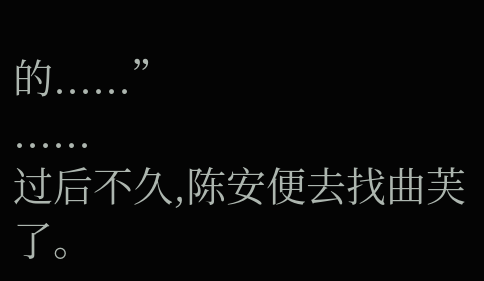的......”
......
过后不久,陈安便去找曲芙了。